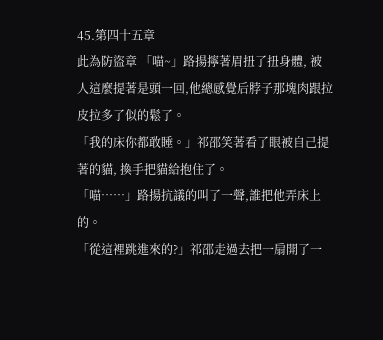45.第四十五章
此為防盜章 「喵~」路揚擰著眉扭了扭身體, 被人這麼提著是頭一回,他總感覺后脖子那塊肉跟拉皮拉多了似的鬆了。
「我的床你都敢睡。」祁邵笑著看了眼被自己提著的貓, 換手把貓給抱住了。
「喵……」路揚抗議的叫了一聲,誰把他弄床上的。
「從這裡跳進來的?」祁邵走過去把一扇開了一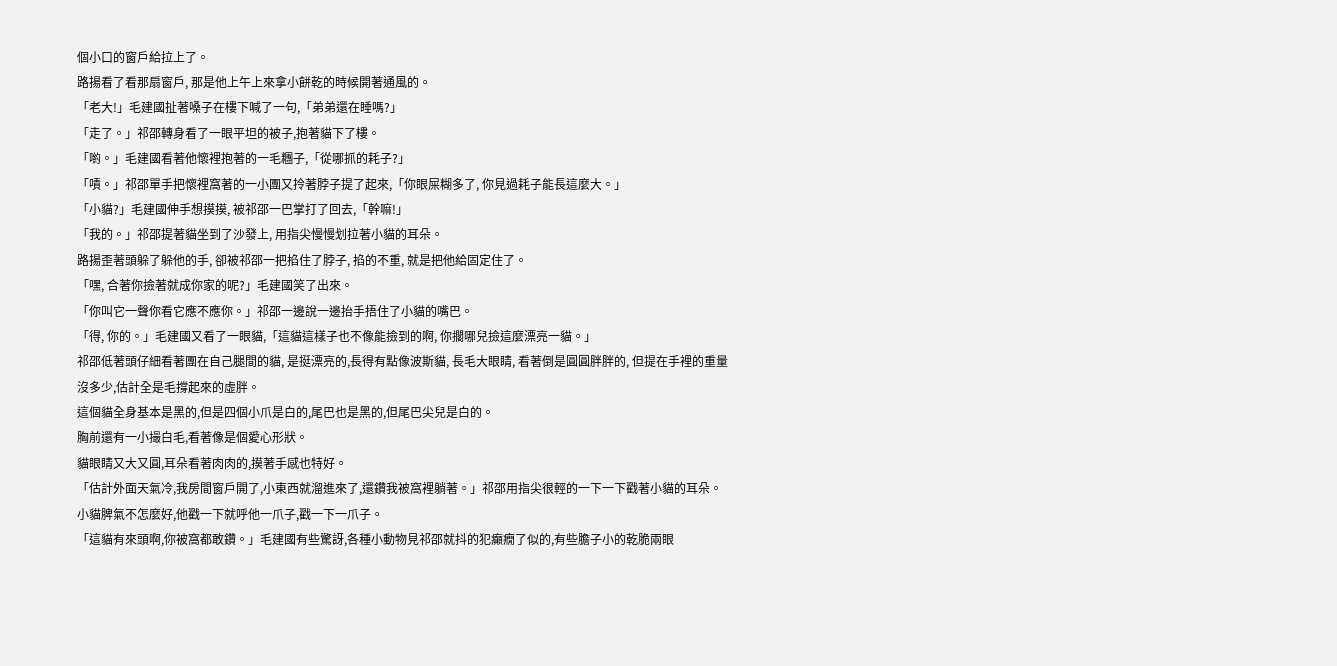個小口的窗戶給拉上了。
路揚看了看那扇窗戶, 那是他上午上來拿小餅乾的時候開著通風的。
「老大!」毛建國扯著嗓子在樓下喊了一句,「弟弟還在睡嗎?」
「走了。」祁邵轉身看了一眼平坦的被子,抱著貓下了樓。
「喲。」毛建國看著他懷裡抱著的一毛糰子,「從哪抓的耗子?」
「嘖。」祁邵單手把懷裡窩著的一小團又拎著脖子提了起來,「你眼屎糊多了, 你見過耗子能長這麼大。」
「小貓?」毛建國伸手想摸摸, 被祁邵一巴掌打了回去,「幹嘛!」
「我的。」祁邵提著貓坐到了沙發上, 用指尖慢慢划拉著小貓的耳朵。
路揚歪著頭躲了躲他的手, 卻被祁邵一把掐住了脖子, 掐的不重, 就是把他給固定住了。
「嘿, 合著你撿著就成你家的呢?」毛建國笑了出來。
「你叫它一聲你看它應不應你。」祁邵一邊說一邊抬手捂住了小貓的嘴巴。
「得, 你的。」毛建國又看了一眼貓,「這貓這樣子也不像能撿到的啊, 你擱哪兒撿這麼漂亮一貓。」
祁邵低著頭仔細看著團在自己腿間的貓, 是挺漂亮的,長得有點像波斯貓, 長毛大眼睛, 看著倒是圓圓胖胖的, 但提在手裡的重量沒多少,估計全是毛撐起來的虛胖。
這個貓全身基本是黑的,但是四個小爪是白的,尾巴也是黑的,但尾巴尖兒是白的。
胸前還有一小撮白毛,看著像是個愛心形狀。
貓眼睛又大又圓,耳朵看著肉肉的,摸著手感也特好。
「估計外面天氣冷,我房間窗戶開了,小東西就溜進來了,還鑽我被窩裡躺著。」祁邵用指尖很輕的一下一下戳著小貓的耳朵。
小貓脾氣不怎麼好,他戳一下就呼他一爪子,戳一下一爪子。
「這貓有來頭啊,你被窩都敢鑽。」毛建國有些驚訝,各種小動物見祁邵就抖的犯癲癇了似的,有些膽子小的乾脆兩眼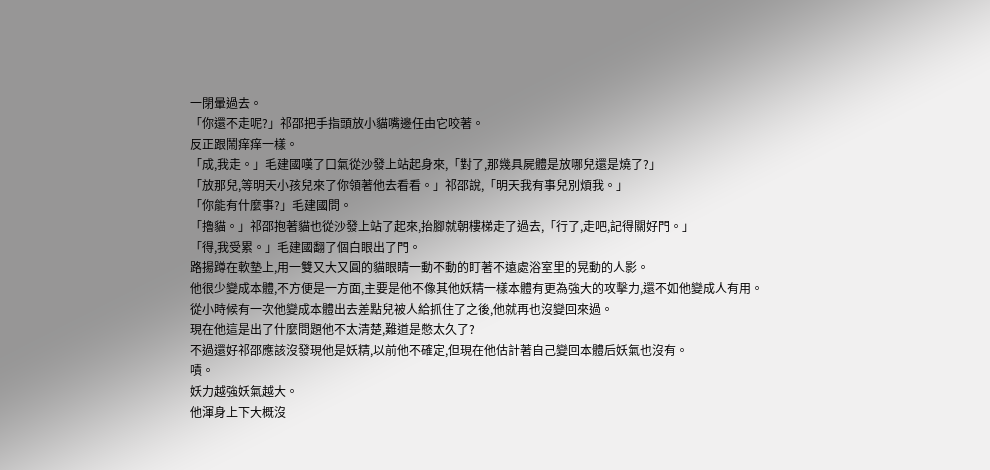一閉暈過去。
「你還不走呢?」祁邵把手指頭放小貓嘴邊任由它咬著。
反正跟鬧痒痒一樣。
「成,我走。」毛建國嘆了口氣從沙發上站起身來,「對了,那幾具屍體是放哪兒還是燒了?」
「放那兒,等明天小孩兒來了你領著他去看看。」祁邵說,「明天我有事兒別煩我。」
「你能有什麼事?」毛建國問。
「擼貓。」祁邵抱著貓也從沙發上站了起來,抬腳就朝樓梯走了過去,「行了,走吧,記得關好門。」
「得,我受累。」毛建國翻了個白眼出了門。
路揚蹲在軟墊上,用一雙又大又圓的貓眼睛一動不動的盯著不遠處浴室里的晃動的人影。
他很少變成本體,不方便是一方面,主要是他不像其他妖精一樣本體有更為強大的攻擊力,還不如他變成人有用。
從小時候有一次他變成本體出去差點兒被人給抓住了之後,他就再也沒變回來過。
現在他這是出了什麼問題他不太清楚,難道是憋太久了?
不過還好祁邵應該沒發現他是妖精,以前他不確定,但現在他估計著自己變回本體后妖氣也沒有。
嘖。
妖力越強妖氣越大。
他渾身上下大概沒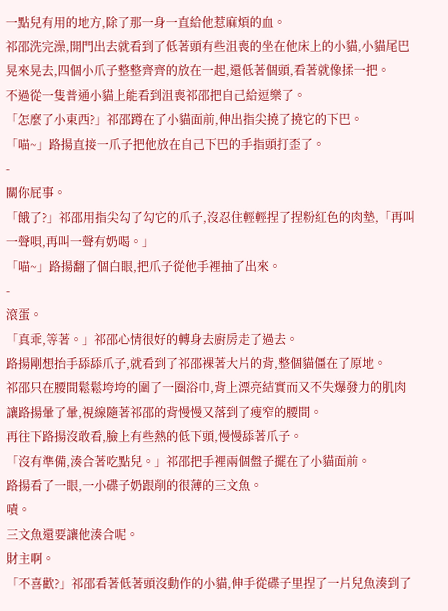一點兒有用的地方,除了那一身一直給他惹麻煩的血。
祁邵洗完澡,開門出去就看到了低著頭有些沮喪的坐在他床上的小貓,小貓尾巴晃來晃去,四個小爪子整整齊齊的放在一起,還低著個頭,看著就像揉一把。
不過從一隻普通小貓上能看到沮喪祁邵把自己給逗樂了。
「怎麼了小東西?」祁邵蹲在了小貓面前,伸出指尖撓了撓它的下巴。
「喵~」路揚直接一爪子把他放在自己下巴的手指頭打歪了。
-
關你屁事。
「餓了?」祁邵用指尖勾了勾它的爪子,沒忍住輕輕捏了捏粉紅色的肉墊,「再叫一聲唄,再叫一聲有奶喝。」
「喵~」路揚翻了個白眼,把爪子從他手裡抽了出來。
-
滾蛋。
「真乖,等著。」祁邵心情很好的轉身去廚房走了過去。
路揚剛想抬手舔舔爪子,就看到了祁邵裸著大片的背,整個貓僵在了原地。
祁邵只在腰間鬆鬆垮垮的圍了一圈浴巾,背上漂亮結實而又不失爆發力的肌肉讓路揚暈了暈,視線隨著祁邵的背慢慢又落到了瘦窄的腰間。
再往下路揚沒敢看,臉上有些熱的低下頭,慢慢舔著爪子。
「沒有準備,湊合著吃點兒。」祁邵把手裡兩個盤子擺在了小貓面前。
路揚看了一眼,一小碟子奶跟削的很薄的三文魚。
嘖。
三文魚還要讓他湊合呢。
財主啊。
「不喜歡?」祁邵看著低著頭沒動作的小貓,伸手從碟子里捏了一片兒魚湊到了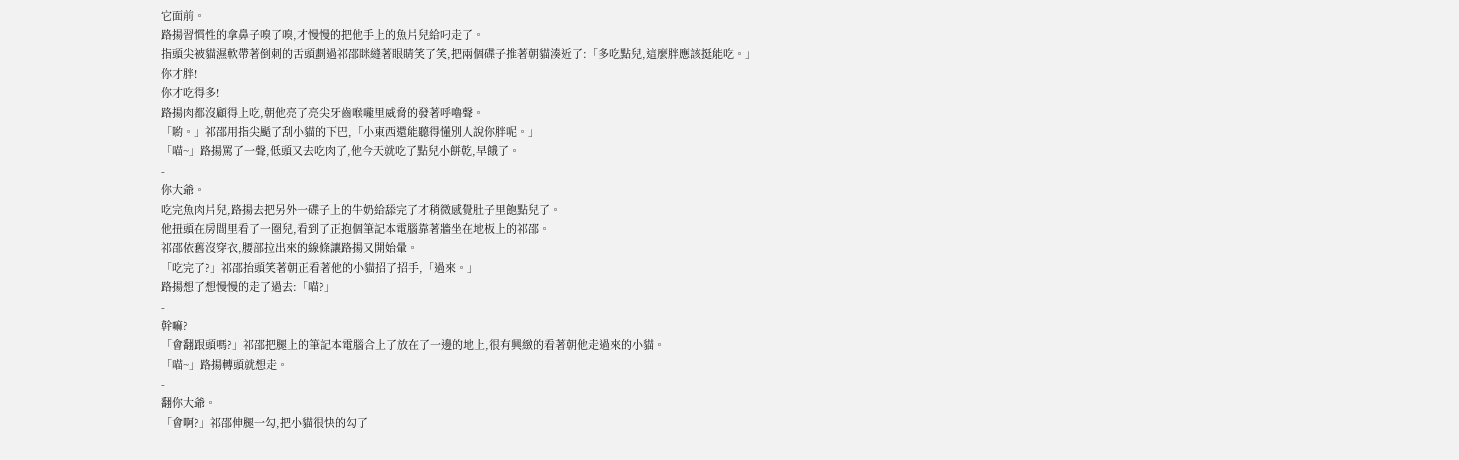它面前。
路揚習慣性的拿鼻子嗅了嗅,才慢慢的把他手上的魚片兒給叼走了。
指頭尖被貓濕軟帶著倒刺的舌頭劃過祁邵眯縫著眼睛笑了笑,把兩個碟子推著朝貓湊近了:「多吃點兒,這麼胖應該挺能吃。」
你才胖!
你才吃得多!
路揚肉都沒顧得上吃,朝他亮了亮尖牙齒喉嚨里威脅的發著呼嚕聲。
「喲。」祁邵用指尖颳了刮小貓的下巴,「小東西還能聽得懂別人說你胖呢。」
「喵~」路揚罵了一聲,低頭又去吃肉了,他今天就吃了點兒小餅乾,早餓了。
-
你大爺。
吃完魚肉片兒,路揚去把另外一碟子上的牛奶給舔完了才稍微感覺肚子里飽點兒了。
他扭頭在房間里看了一圈兒,看到了正抱個筆記本電腦靠著牆坐在地板上的祁邵。
祁邵依舊沒穿衣,腰部拉出來的線條讓路揚又開始暈。
「吃完了?」祁邵抬頭笑著朝正看著他的小貓招了招手,「過來。」
路揚想了想慢慢的走了過去:「喵?」
-
幹嘛?
「會翻跟頭嗎?」祁邵把腿上的筆記本電腦合上了放在了一邊的地上,很有興緻的看著朝他走過來的小貓。
「喵~」路揚轉頭就想走。
-
翻你大爺。
「會啊?」祁邵伸腿一勾,把小貓很快的勾了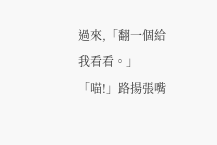過來,「翻一個給我看看。」
「喵!」路揚張嘴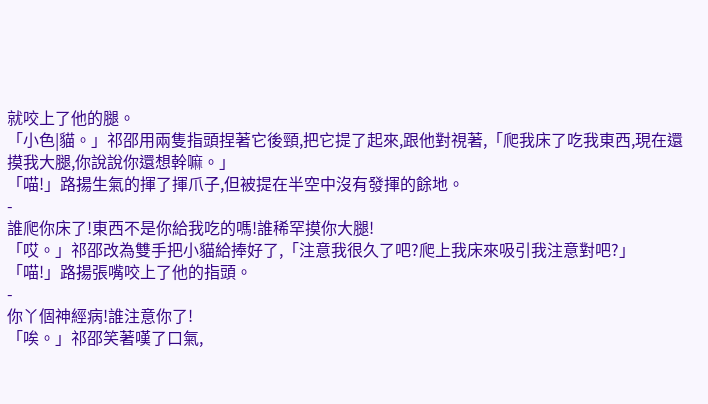就咬上了他的腿。
「小色|貓。」祁邵用兩隻指頭捏著它後頸,把它提了起來,跟他對視著,「爬我床了吃我東西,現在還摸我大腿,你說說你還想幹嘛。」
「喵!」路揚生氣的揮了揮爪子,但被提在半空中沒有發揮的餘地。
-
誰爬你床了!東西不是你給我吃的嗎!誰稀罕摸你大腿!
「哎。」祁邵改為雙手把小貓給捧好了,「注意我很久了吧?爬上我床來吸引我注意對吧?」
「喵!」路揚張嘴咬上了他的指頭。
-
你丫個神經病!誰注意你了!
「唉。」祁邵笑著嘆了口氣,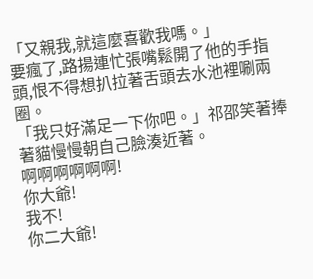「又親我,就這麼喜歡我嗎。」
要瘋了,路揚連忙張嘴鬆開了他的手指頭,恨不得想扒拉著舌頭去水池裡唰兩圈。
「我只好滿足一下你吧。」祁邵笑著捧著貓慢慢朝自己臉湊近著。
啊啊啊啊啊啊!
你大爺!
我不!
你二大爺!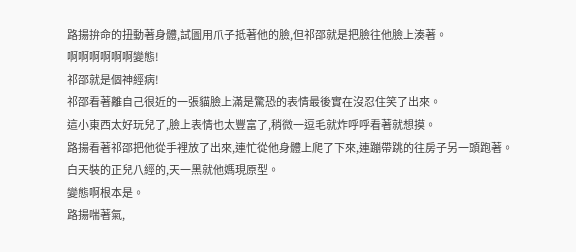路揚拚命的扭動著身體,試圖用爪子抵著他的臉,但祁邵就是把臉往他臉上湊著。
啊啊啊啊啊啊變態!
祁邵就是個神經病!
祁邵看著離自己很近的一張貓臉上滿是驚恐的表情最後實在沒忍住笑了出來。
這小東西太好玩兒了,臉上表情也太豐富了,稍微一逗毛就炸呼呼看著就想摸。
路揚看著祁邵把他從手裡放了出來,連忙從他身體上爬了下來,連蹦帶跳的往房子另一頭跑著。
白天裝的正兒八經的,天一黑就他媽現原型。
變態啊根本是。
路揚喘著氣,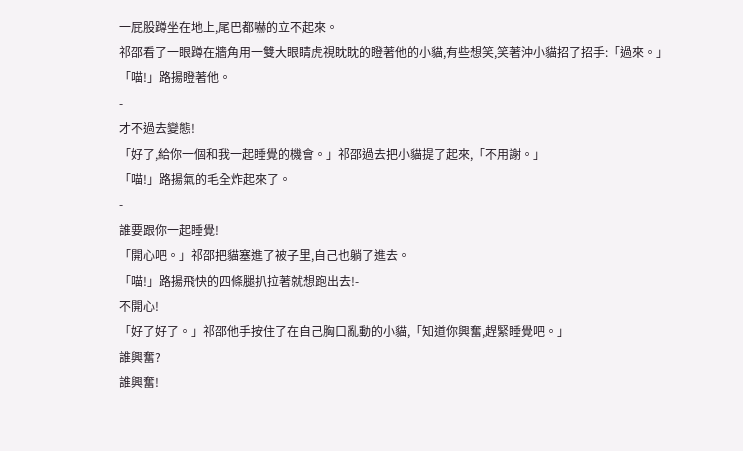一屁股蹲坐在地上,尾巴都嚇的立不起來。
祁邵看了一眼蹲在牆角用一雙大眼睛虎視眈眈的瞪著他的小貓,有些想笑,笑著沖小貓招了招手:「過來。」
「喵!」路揚瞪著他。
-
才不過去變態!
「好了,給你一個和我一起睡覺的機會。」祁邵過去把小貓提了起來,「不用謝。」
「喵!」路揚氣的毛全炸起來了。
-
誰要跟你一起睡覺!
「開心吧。」祁邵把貓塞進了被子里,自己也躺了進去。
「喵!」路揚飛快的四條腿扒拉著就想跑出去!-
不開心!
「好了好了。」祁邵他手按住了在自己胸口亂動的小貓,「知道你興奮,趕緊睡覺吧。」
誰興奮?
誰興奮!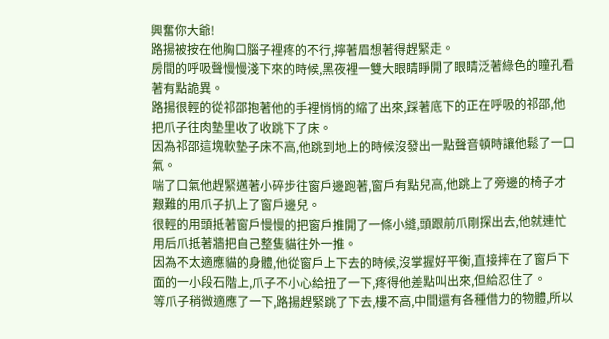興奮你大爺!
路揚被按在他胸口腦子裡疼的不行,擰著眉想著得趕緊走。
房間的呼吸聲慢慢淺下來的時候,黑夜裡一雙大眼睛睜開了眼睛泛著綠色的瞳孔看著有點詭異。
路揚很輕的從祁邵抱著他的手裡悄悄的縮了出來,踩著底下的正在呼吸的祁邵,他把爪子往肉墊里收了收跳下了床。
因為祁邵這塊軟墊子床不高,他跳到地上的時候沒發出一點聲音頓時讓他鬆了一口氣。
喘了口氣他趕緊邁著小碎步往窗戶邊跑著,窗戶有點兒高,他跳上了旁邊的椅子才艱難的用爪子扒上了窗戶邊兒。
很輕的用頭抵著窗戶慢慢的把窗戶推開了一條小縫,頭跟前爪剛探出去,他就連忙用后爪抵著牆把自己整隻貓往外一推。
因為不太適應貓的身體,他從窗戶上下去的時候,沒掌握好平衡,直接摔在了窗戶下面的一小段石階上,爪子不小心給扭了一下,疼得他差點叫出來,但給忍住了。
等爪子稍微適應了一下,路揚趕緊跳了下去,樓不高,中間還有各種借力的物體,所以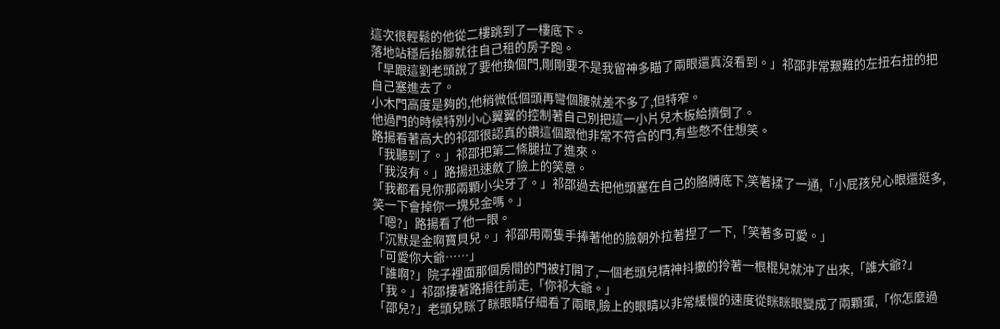這次很輕鬆的他從二樓跳到了一樓底下。
落地站穩后抬腳就往自己租的房子跑。
「早跟這劉老頭說了要他換個門,剛剛要不是我留神多瞄了兩眼還真沒看到。」祁邵非常艱難的左扭右扭的把自己塞進去了。
小木門高度是夠的,他稍微低個頭再彎個腰就差不多了,但特窄。
他過門的時候特別小心翼翼的控制著自己別把這一小片兒木板給擠倒了。
路揚看著高大的祁邵很認真的鑽這個跟他非常不符合的門,有些憋不住想笑。
「我聽到了。」祁邵把第二條腿拉了進來。
「我沒有。」路揚迅速斂了臉上的笑意。
「我都看見你那兩顆小尖牙了。」祁邵過去把他頭塞在自己的胳膊底下,笑著揉了一通,「小屁孩兒心眼還挺多,笑一下會掉你一塊兒金嗎。」
「嗯?」路揚看了他一眼。
「沉默是金啊寶貝兒。」祁邵用兩隻手捧著他的臉朝外拉著捏了一下,「笑著多可愛。」
「可愛你大爺……」
「誰啊?」院子裡面那個房間的門被打開了,一個老頭兒精神抖擻的拎著一根棍兒就沖了出來,「誰大爺?」
「我。」祁邵摟著路揚往前走,「你祁大爺。」
「邵兒?」老頭兒眯了眯眼睛仔細看了兩眼,臉上的眼睛以非常緩慢的速度從眯眯眼變成了兩顆蛋,「你怎麼過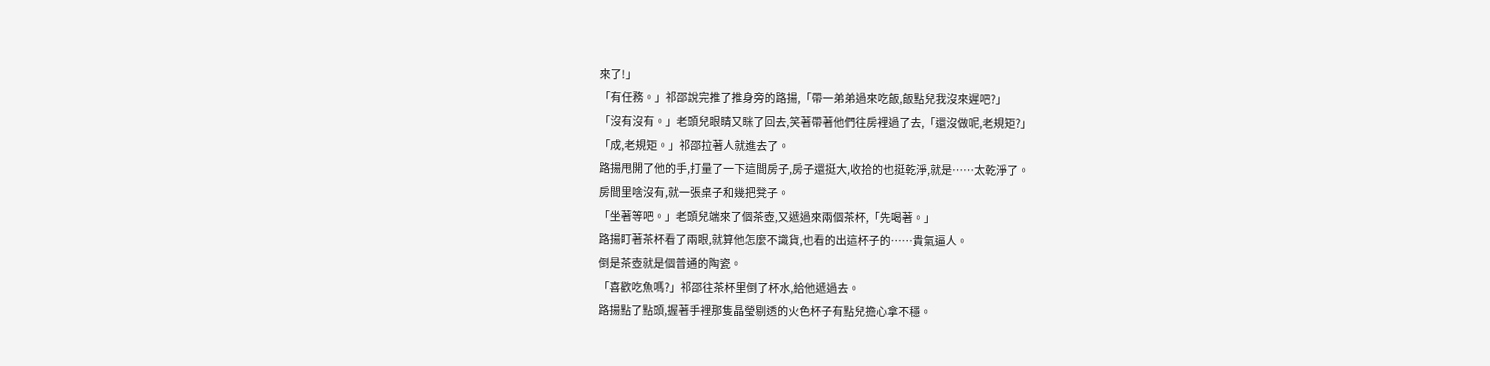來了!」
「有任務。」祁邵說完推了推身旁的路揚,「帶一弟弟過來吃飯,飯點兒我沒來遲吧?」
「沒有沒有。」老頭兒眼睛又眯了回去,笑著帶著他們往房裡過了去,「還沒做呢,老規矩?」
「成,老規矩。」祁邵拉著人就進去了。
路揚甩開了他的手,打量了一下這間房子,房子還挺大,收拾的也挺乾淨,就是……太乾淨了。
房間里啥沒有,就一張桌子和幾把凳子。
「坐著等吧。」老頭兒端來了個茶壺,又遞過來兩個茶杯,「先喝著。」
路揚盯著茶杯看了兩眼,就算他怎麼不識貨,也看的出這杯子的……貴氣逼人。
倒是茶壺就是個普通的陶瓷。
「喜歡吃魚嗎?」祁邵往茶杯里倒了杯水,給他遞過去。
路揚點了點頭,握著手裡那隻晶瑩剔透的火色杯子有點兒擔心拿不穩。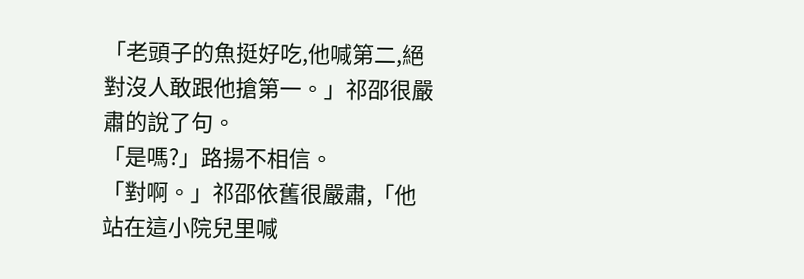「老頭子的魚挺好吃,他喊第二,絕對沒人敢跟他搶第一。」祁邵很嚴肅的說了句。
「是嗎?」路揚不相信。
「對啊。」祁邵依舊很嚴肅,「他站在這小院兒里喊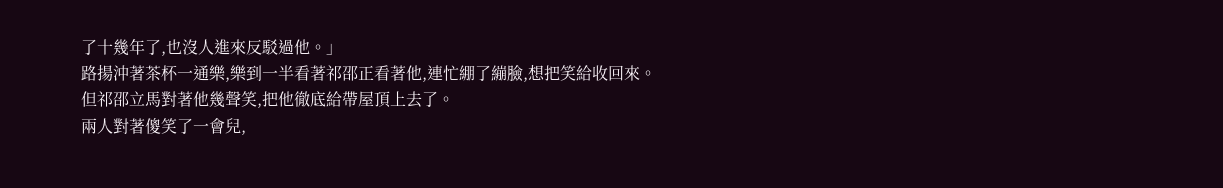了十幾年了,也沒人進來反駁過他。」
路揚沖著茶杯一通樂,樂到一半看著祁邵正看著他,連忙綳了繃臉,想把笑給收回來。
但祁邵立馬對著他幾聲笑,把他徹底給帶屋頂上去了。
兩人對著傻笑了一會兒,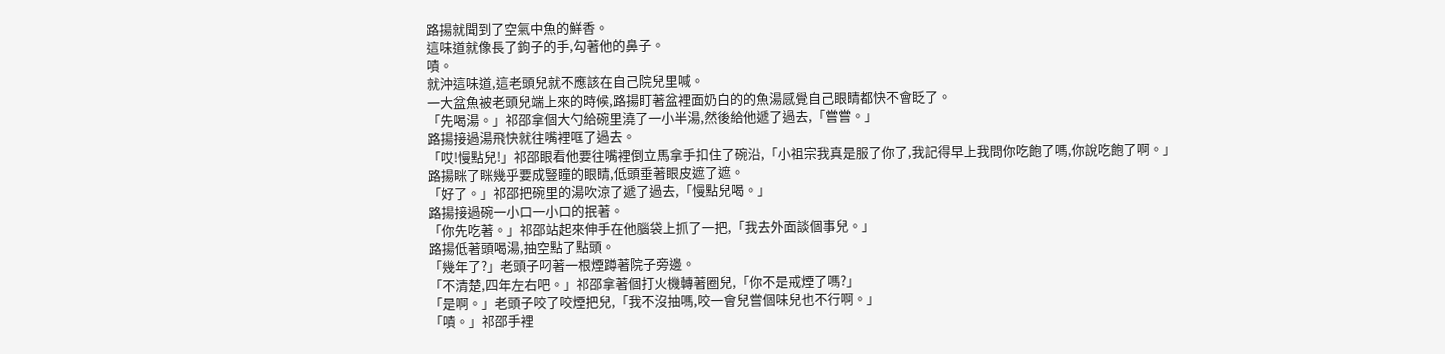路揚就聞到了空氣中魚的鮮香。
這味道就像長了鉤子的手,勾著他的鼻子。
嘖。
就沖這味道,這老頭兒就不應該在自己院兒里喊。
一大盆魚被老頭兒端上來的時候,路揚盯著盆裡面奶白的的魚湯感覺自己眼睛都快不會眨了。
「先喝湯。」祁邵拿個大勺給碗里澆了一小半湯,然後給他遞了過去,「嘗嘗。」
路揚接過湯飛快就往嘴裡哐了過去。
「哎!慢點兒!」祁邵眼看他要往嘴裡倒立馬拿手扣住了碗沿,「小祖宗我真是服了你了,我記得早上我問你吃飽了嗎,你說吃飽了啊。」
路揚眯了眯幾乎要成豎瞳的眼睛,低頭垂著眼皮遮了遮。
「好了。」祁邵把碗里的湯吹涼了遞了過去,「慢點兒喝。」
路揚接過碗一小口一小口的抿著。
「你先吃著。」祁邵站起來伸手在他腦袋上抓了一把,「我去外面談個事兒。」
路揚低著頭喝湯,抽空點了點頭。
「幾年了?」老頭子叼著一根煙蹲著院子旁邊。
「不清楚,四年左右吧。」祁邵拿著個打火機轉著圈兒,「你不是戒煙了嗎?」
「是啊。」老頭子咬了咬煙把兒,「我不沒抽嗎,咬一會兒嘗個味兒也不行啊。」
「嘖。」祁邵手裡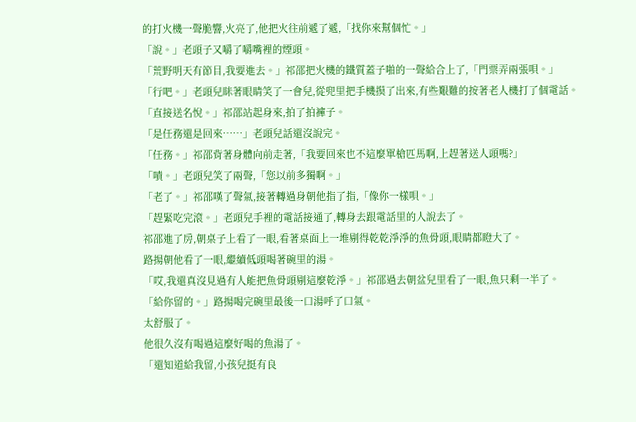的打火機一聲脆響,火亮了,他把火往前遞了遞,「找你來幫個忙。」
「說。」老頭子又嚼了嚼嘴裡的煙頭。
「荒野明天有節目,我要進去。」祁邵把火機的鐵質蓋子啪的一聲給合上了,「門票弄兩張唄。」
「行吧。」老頭兒眯著眼睛笑了一會兒,從兜里把手機摸了出來,有些艱難的按著老人機打了個電話。
「直接送名悅。」祁邵站起身來,拍了拍褲子。
「是任務還是回來……」老頭兒話還沒說完。
「任務。」祁邵背著身體向前走著,「我要回來也不這麼單槍匹馬啊,上趕著送人頭嗎?」
「嘖。」老頭兒笑了兩聲,「您以前多獨啊。」
「老了。」祁邵嘆了聲氣,接著轉過身朝他指了指,「像你一樣唄。」
「趕緊吃完滾。」老頭兒手裡的電話接通了,轉身去跟電話里的人說去了。
祁邵進了房,朝桌子上看了一眼,看著桌面上一堆剔得乾乾淨淨的魚骨頭,眼睛都瞪大了。
路揚朝他看了一眼,繼續低頭喝著碗里的湯。
「哎,我還真沒見過有人能把魚骨頭剔這麼乾淨。」祁邵過去朝盆兒里看了一眼,魚只剩一半了。
「給你留的。」路揚喝完碗里最後一口湯呼了口氣。
太舒服了。
他很久沒有喝過這麼好喝的魚湯了。
「還知道給我留,小孩兒挺有良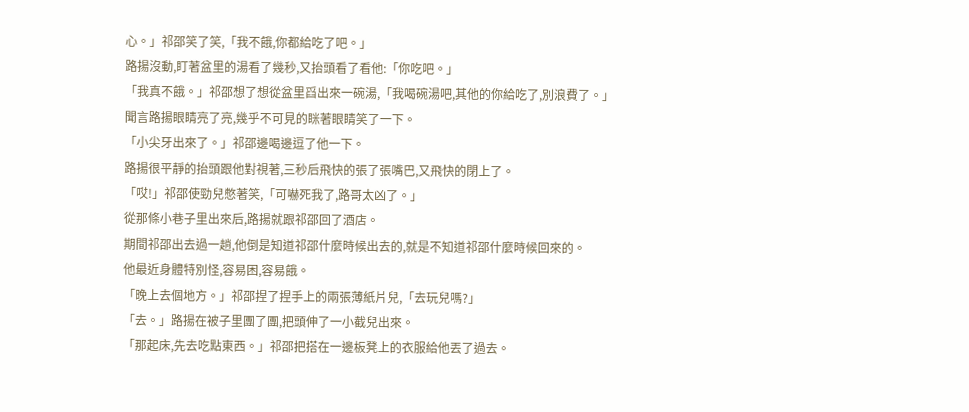心。」祁邵笑了笑,「我不餓,你都給吃了吧。」
路揚沒動,盯著盆里的湯看了幾秒,又抬頭看了看他:「你吃吧。」
「我真不餓。」祁邵想了想從盆里舀出來一碗湯,「我喝碗湯吧,其他的你給吃了,別浪費了。」
聞言路揚眼睛亮了亮,幾乎不可見的眯著眼睛笑了一下。
「小尖牙出來了。」祁邵邊喝邊逗了他一下。
路揚很平靜的抬頭跟他對視著,三秒后飛快的張了張嘴巴,又飛快的閉上了。
「哎!」祁邵使勁兒憋著笑,「可嚇死我了,路哥太凶了。」
從那條小巷子里出來后,路揚就跟祁邵回了酒店。
期間祁邵出去過一趟,他倒是知道祁邵什麼時候出去的,就是不知道祁邵什麼時候回來的。
他最近身體特別怪,容易困,容易餓。
「晚上去個地方。」祁邵捏了捏手上的兩張薄紙片兒,「去玩兒嗎?」
「去。」路揚在被子里團了團,把頭伸了一小截兒出來。
「那起床,先去吃點東西。」祁邵把搭在一邊板凳上的衣服給他丟了過去。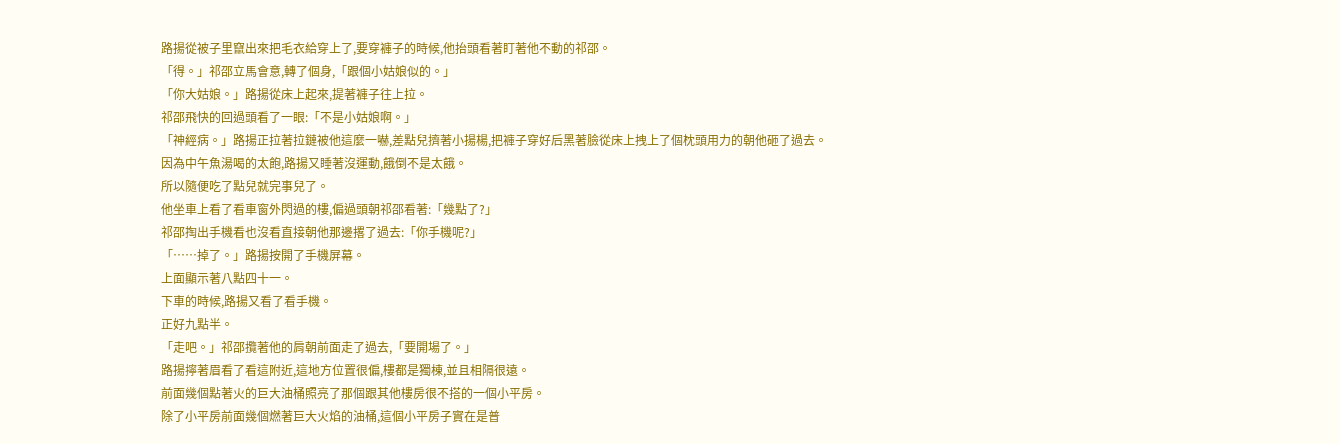路揚從被子里竄出來把毛衣給穿上了,要穿褲子的時候,他抬頭看著盯著他不動的祁邵。
「得。」祁邵立馬會意,轉了個身,「跟個小姑娘似的。」
「你大姑娘。」路揚從床上起來,提著褲子往上拉。
祁邵飛快的回過頭看了一眼:「不是小姑娘啊。」
「神經病。」路揚正拉著拉鏈被他這麼一嚇,差點兒擠著小揚楊,把褲子穿好后黑著臉從床上拽上了個枕頭用力的朝他砸了過去。
因為中午魚湯喝的太飽,路揚又睡著沒運動,餓倒不是太餓。
所以隨便吃了點兒就完事兒了。
他坐車上看了看車窗外閃過的樓,偏過頭朝祁邵看著:「幾點了?」
祁邵掏出手機看也沒看直接朝他那邊撂了過去:「你手機呢?」
「……掉了。」路揚按開了手機屏幕。
上面顯示著八點四十一。
下車的時候,路揚又看了看手機。
正好九點半。
「走吧。」祁邵攬著他的肩朝前面走了過去,「要開場了。」
路揚擰著眉看了看這附近,這地方位置很偏,樓都是獨棟,並且相隔很遠。
前面幾個點著火的巨大油桶照亮了那個跟其他樓房很不搭的一個小平房。
除了小平房前面幾個燃著巨大火焰的油桶,這個小平房子實在是普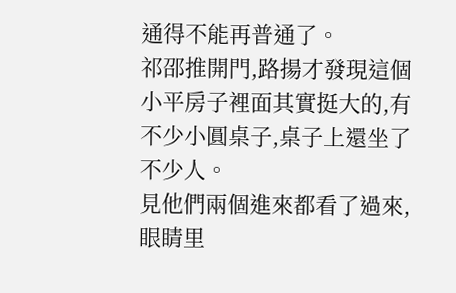通得不能再普通了。
祁邵推開門,路揚才發現這個小平房子裡面其實挺大的,有不少小圓桌子,桌子上還坐了不少人。
見他們兩個進來都看了過來,眼睛里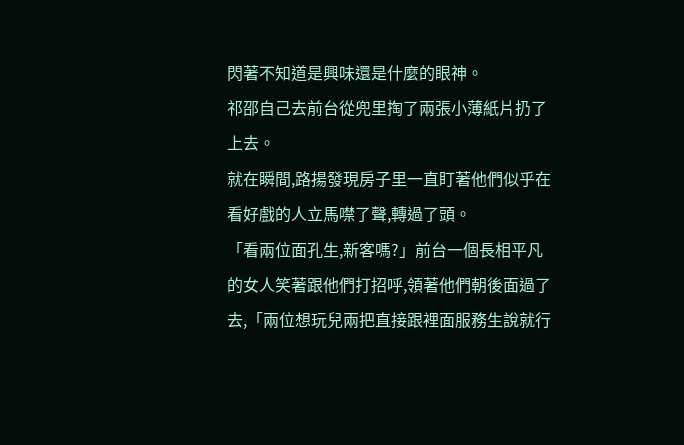閃著不知道是興味還是什麼的眼神。
祁邵自己去前台從兜里掏了兩張小薄紙片扔了上去。
就在瞬間,路揚發現房子里一直盯著他們似乎在看好戲的人立馬噤了聲,轉過了頭。
「看兩位面孔生,新客嗎?」前台一個長相平凡的女人笑著跟他們打招呼,領著他們朝後面過了去,「兩位想玩兒兩把直接跟裡面服務生說就行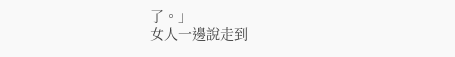了。」
女人一邊說走到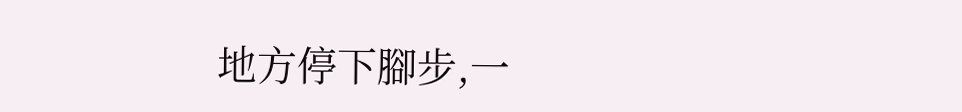地方停下腳步,一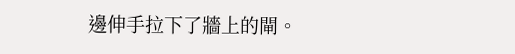邊伸手拉下了牆上的閘。